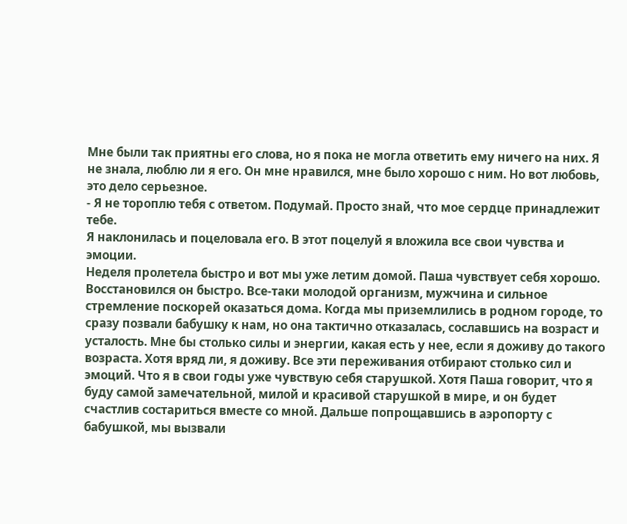Мне были так приятны его слова, но я пока не могла ответить ему ничего на них. Я не знала, люблю ли я его. Он мне нравился, мне было хорошо с ним. Но вот любовь, это дело серьезное.
- Я не тороплю тебя с ответом. Подумай. Просто знай, что мое сердце принадлежит тебе.
Я наклонилась и поцеловала его. В этот поцелуй я вложила все свои чувства и эмоции.
Неделя пролетела быстро и вот мы уже летим домой. Паша чувствует себя хорошо. Восстановился он быстро. Все-таки молодой организм, мужчина и сильное стремление поскорей оказаться дома. Когда мы приземлились в родном городе, то сразу позвали бабушку к нам, но она тактично отказалась, сославшись на возраст и усталость. Мне бы столько силы и энергии, какая есть у нее, если я доживу до такого возраста. Хотя вряд ли, я доживу. Все эти переживания отбирают столько сил и эмоций. Что я в свои годы уже чувствую себя старушкой. Хотя Паша говорит, что я буду самой замечательной, милой и красивой старушкой в мире, и он будет счастлив состариться вместе со мной. Дальше попрощавшись в аэропорту с бабушкой, мы вызвали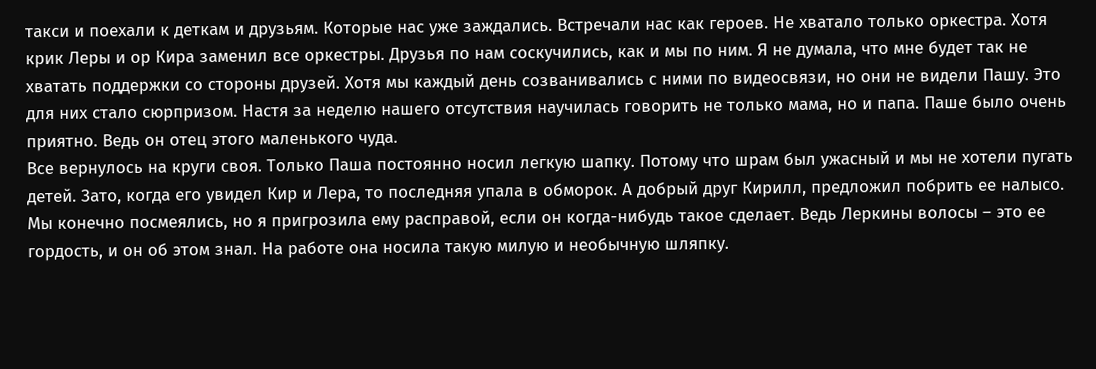такси и поехали к деткам и друзьям. Которые нас уже заждались. Встречали нас как героев. Не хватало только оркестра. Хотя крик Леры и ор Кира заменил все оркестры. Друзья по нам соскучились, как и мы по ним. Я не думала, что мне будет так не хватать поддержки со стороны друзей. Хотя мы каждый день созванивались с ними по видеосвязи, но они не видели Пашу. Это для них стало сюрпризом. Настя за неделю нашего отсутствия научилась говорить не только мама, но и папа. Паше было очень приятно. Ведь он отец этого маленького чуда.
Все вернулось на круги своя. Только Паша постоянно носил легкую шапку. Потому что шрам был ужасный и мы не хотели пугать детей. Зато, когда его увидел Кир и Лера, то последняя упала в обморок. А добрый друг Кирилл, предложил побрить ее налысо. Мы конечно посмеялись, но я пригрозила ему расправой, если он когда-нибудь такое сделает. Ведь Леркины волосы – это ее гордость, и он об этом знал. На работе она носила такую милую и необычную шляпку.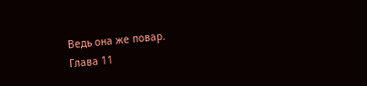Ведь она же повар.
Глава 11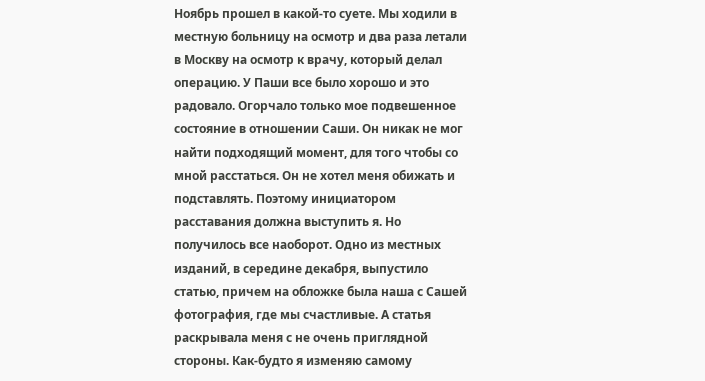Ноябрь прошел в какой-то суете. Мы ходили в местную больницу на осмотр и два раза летали в Москву на осмотр к врачу, который делал операцию. У Паши все было хорошо и это радовало. Огорчало только мое подвешенное состояние в отношении Саши. Он никак не мог найти подходящий момент, для того чтобы со мной расстаться. Он не хотел меня обижать и подставлять. Поэтому инициатором расставания должна выступить я. Но получилось все наоборот. Одно из местных изданий, в середине декабря, выпустило статью, причем на обложке была наша с Сашей фотография, где мы счастливые. А статья раскрывала меня с не очень приглядной стороны. Как-будто я изменяю самому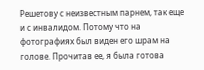Решетову с неизвестным парнем, так еще и с инвалидом. Потому что на фотографиях был виден его шрам на голове. Прочитав ее, я была готова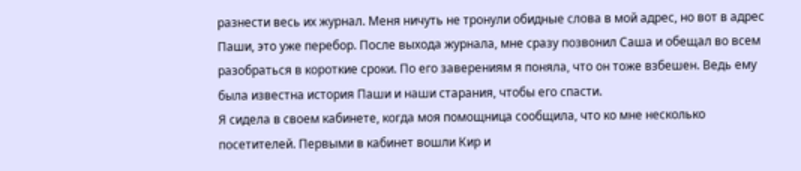разнести весь их журнал. Меня ничуть не тронули обидные слова в мой адрес, но вот в адрес Паши, это уже перебор. После выхода журнала, мне сразу позвонил Саша и обещал во всем разобраться в короткие сроки. По его заверениям я поняла, что он тоже взбешен. Ведь ему была известна история Паши и наши старания, чтобы его спасти.
Я сидела в своем кабинете, когда моя помощница сообщила, что ко мне несколько посетителей. Первыми в кабинет вошли Кир и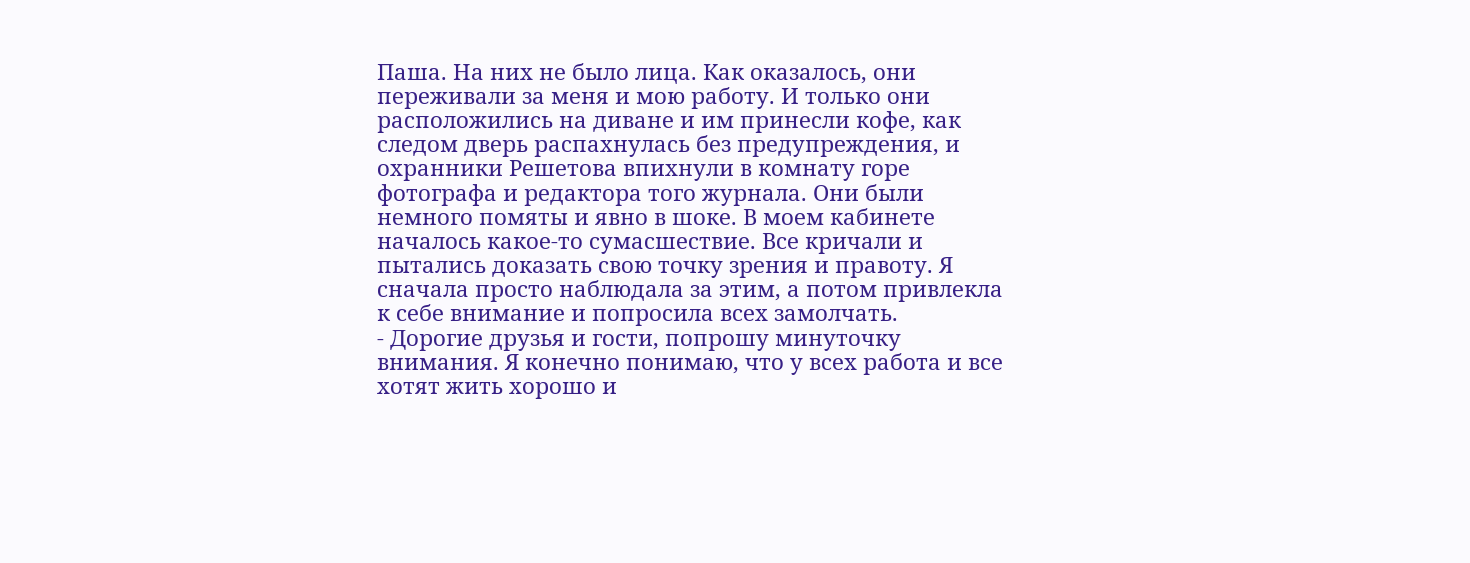Паша. На них не было лица. Как оказалось, они переживали за меня и мою работу. И только они расположились на диване и им принесли кофе, как следом дверь распахнулась без предупреждения, и охранники Решетова впихнули в комнату горе фотографа и редактора того журнала. Они были немного помяты и явно в шоке. В моем кабинете началось какое-то сумасшествие. Все кричали и пытались доказать свою точку зрения и правоту. Я сначала просто наблюдала за этим, а потом привлекла к себе внимание и попросила всех замолчать.
- Дорогие друзья и гости, попрошу минуточку внимания. Я конечно понимаю, что у всех работа и все хотят жить хорошо и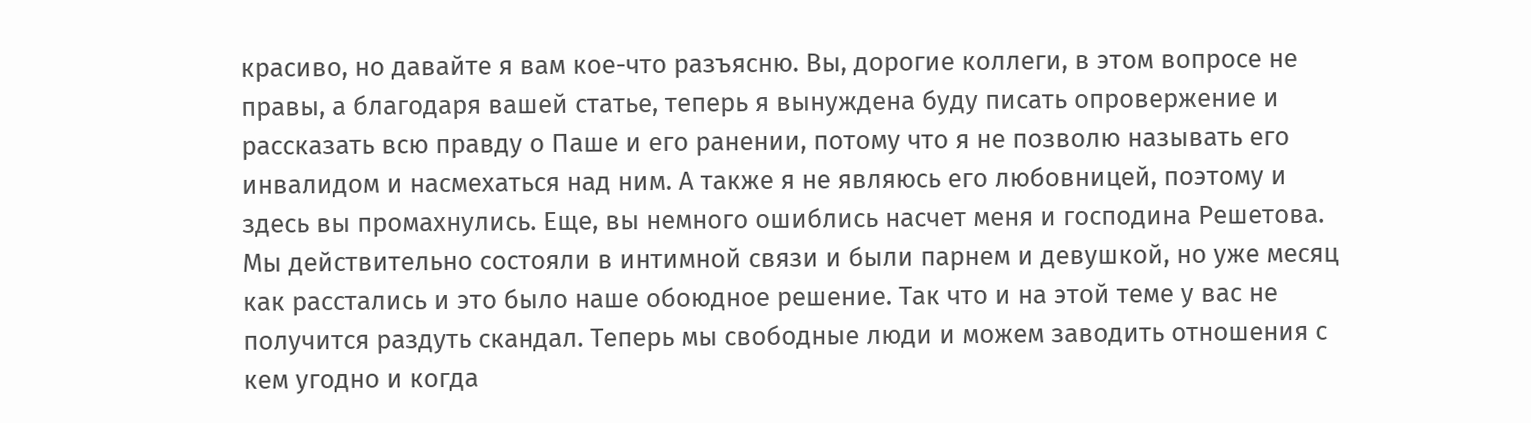красиво, но давайте я вам кое-что разъясню. Вы, дорогие коллеги, в этом вопросе не правы, а благодаря вашей статье, теперь я вынуждена буду писать опровержение и рассказать всю правду о Паше и его ранении, потому что я не позволю называть его инвалидом и насмехаться над ним. А также я не являюсь его любовницей, поэтому и здесь вы промахнулись. Еще, вы немного ошиблись насчет меня и господина Решетова. Мы действительно состояли в интимной связи и были парнем и девушкой, но уже месяц как расстались и это было наше обоюдное решение. Так что и на этой теме у вас не получится раздуть скандал. Теперь мы свободные люди и можем заводить отношения с кем угодно и когда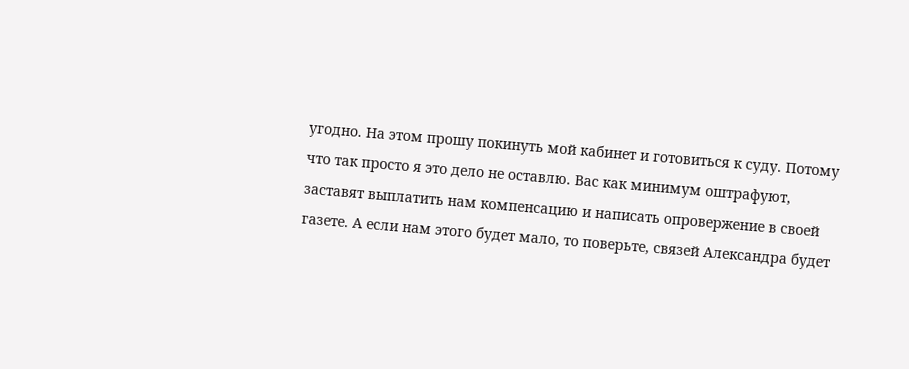угодно. На этом прошу покинуть мой кабинет и готовиться к суду. Потому что так просто я это дело не оставлю. Вас как минимум оштрафуют, заставят выплатить нам компенсацию и написать опровержение в своей газете. А если нам этого будет мало, то поверьте, связей Александра будет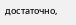достаточно,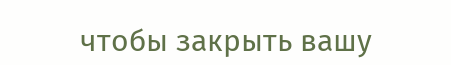чтобы закрыть вашу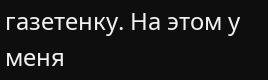газетенку. На этом у меня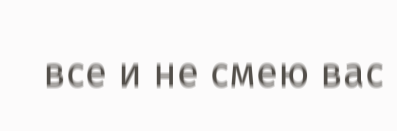все и не смею вас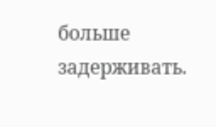больше задерживать.